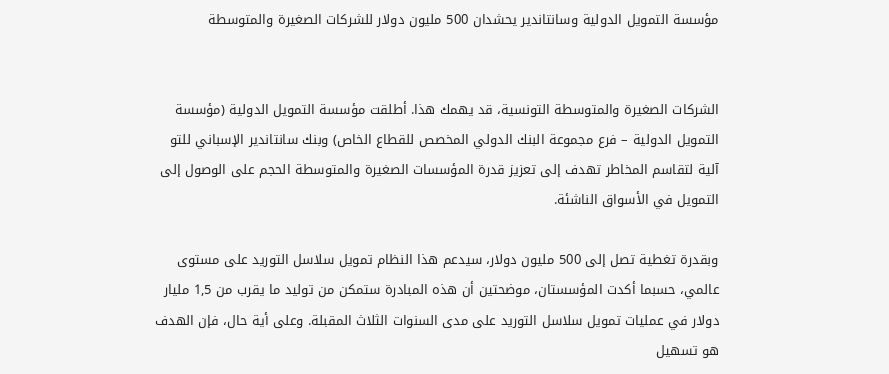مؤسسة التمويل الدولية وسانتاندير يحشدان 500 مليون دولار للشركات الصغيرة والمتوسطة


الشركات الصغيرة والمتوسطة التونسية، قد يهمك هذا. أطلقت مؤسسة التمويل الدولية (مؤسسة التمويل الدولية – فرع مجموعة البنك الدولي المخصص للقطاع الخاص) وبنك سانتاندير الإسباني للتو آلية لتقاسم المخاطر تهدف إلى تعزيز قدرة المؤسسات الصغيرة والمتوسطة الحجم على الوصول إلى التمويل في الأسواق الناشئة.

وبقدرة تغطية تصل إلى 500 مليون دولار، سيدعم هذا النظام تمويل سلاسل التوريد على مستوى عالمي، حسبما أكدت المؤسستان، موضحتين أن هذه المبادرة ستمكن من توليد ما يقرب من 1,5 مليار دولار في عمليات تمويل سلاسل التوريد على مدى السنوات الثلاث المقبلة. وعلى أية حال، فإن الهدف هو تسهيل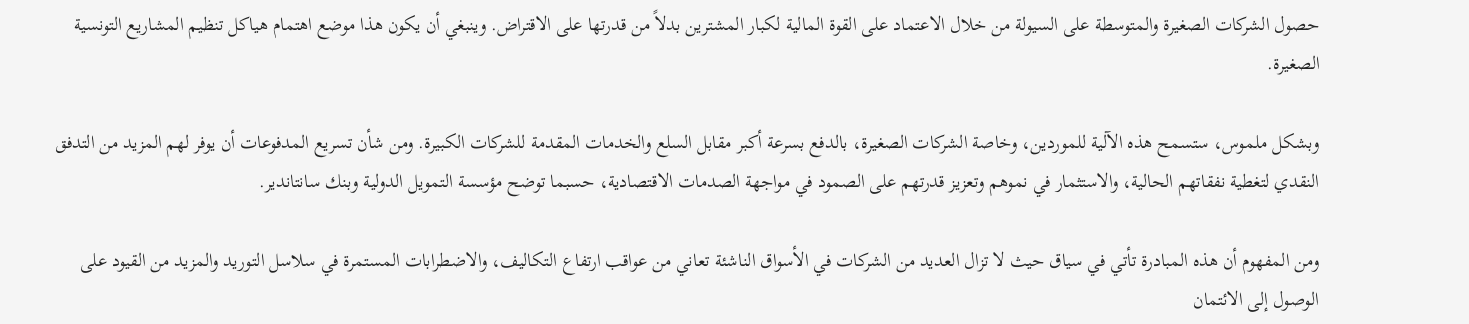حصول الشركات الصغيرة والمتوسطة على السيولة من خلال الاعتماد على القوة المالية لكبار المشترين بدلاً من قدرتها على الاقتراض. وينبغي أن يكون هذا موضع اهتمام هياكل تنظيم المشاريع التونسية الصغيرة.

وبشكل ملموس، ستسمح هذه الآلية للموردين، وخاصة الشركات الصغيرة، بالدفع بسرعة أكبر مقابل السلع والخدمات المقدمة للشركات الكبيرة. ومن شأن تسريع المدفوعات أن يوفر لهم المزيد من التدفق النقدي لتغطية نفقاتهم الحالية، والاستثمار في نموهم وتعزيز قدرتهم على الصمود في مواجهة الصدمات الاقتصادية، حسبما توضح مؤسسة التمويل الدولية وبنك سانتاندير.

ومن المفهوم أن هذه المبادرة تأتي في سياق حيث لا تزال العديد من الشركات في الأسواق الناشئة تعاني من عواقب ارتفاع التكاليف، والاضطرابات المستمرة في سلاسل التوريد والمزيد من القيود على الوصول إلى الائتمان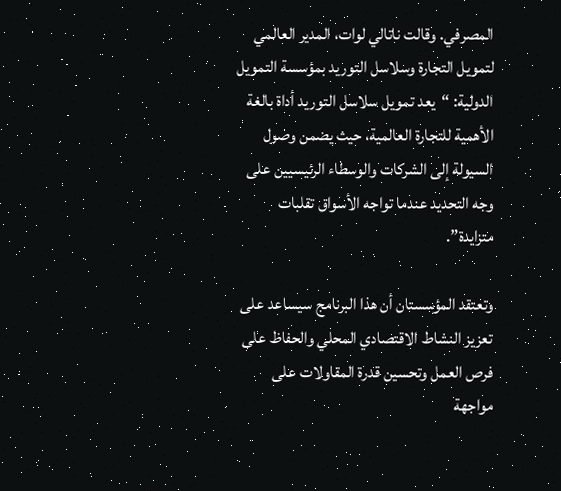المصرفي. وقالت ناتالي لوات، المدير العالمي لتمويل التجارة وسلاسل التوريد بمؤسسة التمويل الدولية: “يعد تمويل سلاسل التوريد أداة بالغة الأهمية للتجارة العالمية، حيث يضمن وصول السيولة إلى الشركات والوسطاء الرئيسيين على وجه التحديد عندما تواجه الأسواق تقلبات متزايدة”.

وتعتقد المؤسستان أن هذا البرنامج سيساعد على تعزيز النشاط الاقتصادي المحلي والحفاظ على فرص العمل وتحسين قدرة المقاولات على مواجهة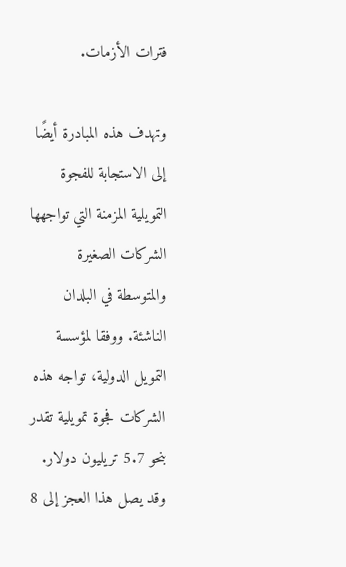فترات الأزمات.

وتهدف هذه المبادرة أيضًا إلى الاستجابة للفجوة التمويلية المزمنة التي تواجهها الشركات الصغيرة والمتوسطة في البلدان الناشئة. ووفقا لمؤسسة التمويل الدولية، تواجه هذه الشركات فجوة تمويلية تقدر بنحو 5.7 تريليون دولار. وقد يصل هذا العجز إلى 8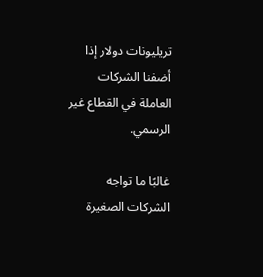تريليونات دولار إذا أضفنا الشركات العاملة في القطاع غير الرسمي.

غالبًا ما تواجه الشركات الصغيرة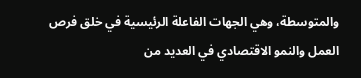والمتوسطة، وهي الجهات الفاعلة الرئيسية في خلق فرص العمل والنمو الاقتصادي في العديد من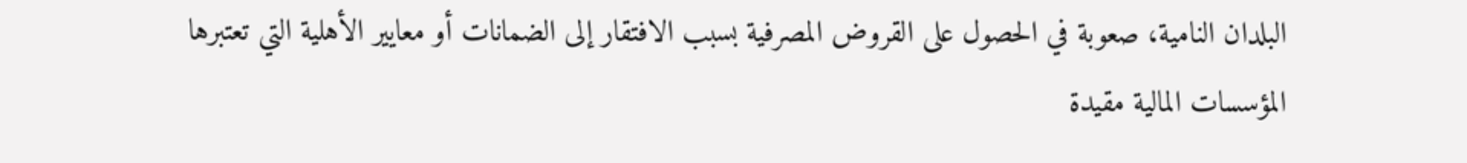البلدان النامية، صعوبة في الحصول على القروض المصرفية بسبب الافتقار إلى الضمانات أو معايير الأهلية التي تعتبرها المؤسسات المالية مقيدة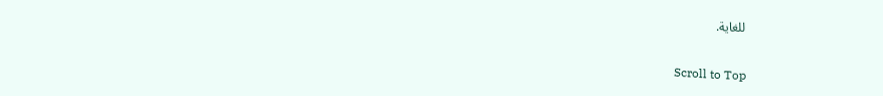للغاية.

Scroll to Top